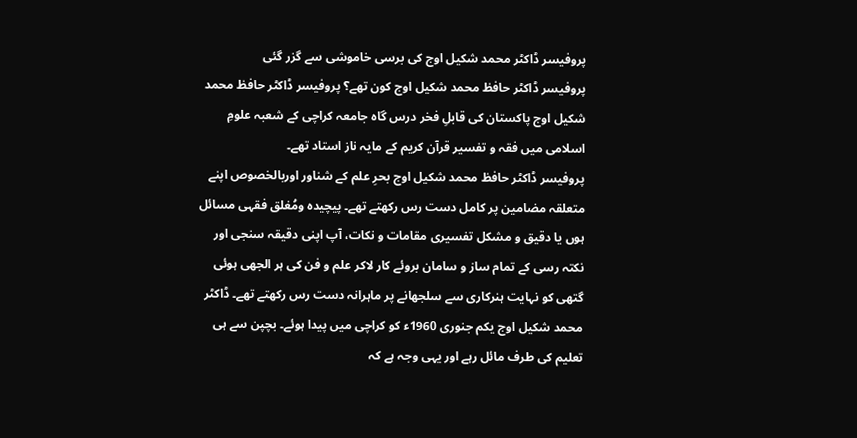پروفیسر ڈاکٹر محمد شکیل اوج کی برسی خاموشی سے گزر گئی
پروفیسر ڈاکٹر حافظ محمد شکیل اوج کون تھے؟ پروفیسر ڈاکٹر حافظ محمد شکیل اوج پاکستان کی قابلِ فخر درس گاہ جامعہ کراچی کے شعبہ علومِ اسلامی میں فقہ و تفسیر قرآن کریم کے مایہ ناز استاد تھے۔
پروفیسر ڈاکٹر حافظ محمد شکیل اوج بحرِ علم کے شناور اوربالخصوص اپنے متعلقہ مضامین پر کامل دست رس رکھتے تھے۔ پیچیدہ ومُغلق فقہی مسائل ہوں یا دقیق و مشکل تفسیری مقامات و نکات، آپ اپنی دقیقہ سنجی اور نکتہ رسی کے تمام ساز و سامان بروئے کار لاکر علم و فن کی ہر الجھی ہوئی گتھی کو نہایت ہنرکاری سے سلجھانے پر ماہرانہ دست رس رکھتے تھے۔ ڈاکٹر محمد شکیل اوج یکم جنوری 1960ء کو کراچی میں پیدا ہوئے۔ بچپن سے ہی تعلیم کی طرف مائل رہے اور یہی وجہ ہے کہ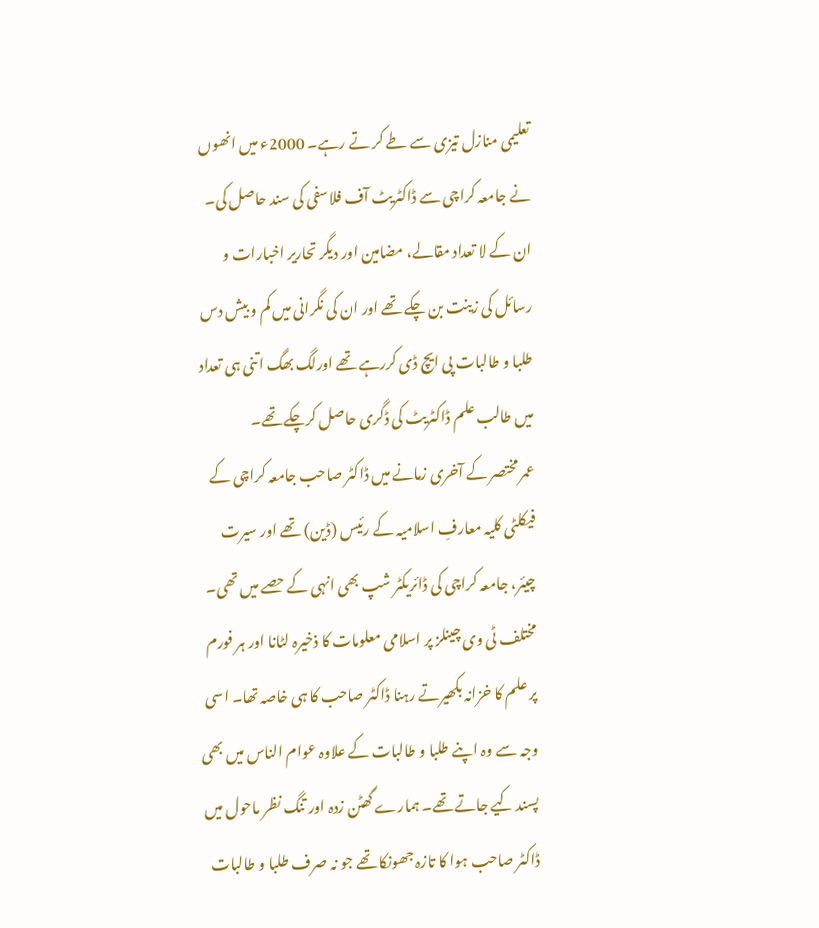تعلیمی منازل تیزی سے طے کر تے رہے۔ 2000ء میں انھوں نے جامعہ کراچی سے ڈاکٹریٹ آف فلاسفی کی سند حاصل کی۔ ان کے لا تعداد مقالے، مضامین اور دیگر تحاریر اخبارات و رسائل کی زینت بن چکے تھے اور ان کی نگرانی میں کم و بیش دس طلبا و طالبات پی ایچ ڈی کررہے تھے اورلگ بھگ اتنی ہی تعداد میں طالب علم ڈاکٹریٹ کی ڈگری حاصل کرچکے تھے۔
عمر مختصر کے آخری زمانے میں ڈاکٹر صاحب جامعہ کراچی کے فیکلٹی کلیہ معارفِ اسلامیہ کے رئیس (ڈین) تھے اور سیرت چیئر، جامعہ کراچی کی ڈائریکٹر شپ بھی انہی کے حصے میں تھی۔ مختلف ٹی وی چینلز پر اسلامی معلومات کا ذخیرہ لٹانا اور ہر فورم پر علم کا خزانہ بکھیرتے رہنا ڈاکٹر صاحب کا ہی خاصہ تھا۔ اسی وجہ سے وہ اپنے طلبا و طالبات کے علاوہ عوام الناس میں بھی پسند کیے جاتے تھے۔ ہمارے گھٹن زدہ اور تنگ نظر ماحول میں ڈاکٹر صاحب ہوا کا تازہ جھونکا تھے جو نہ صرف طلبا و طالبات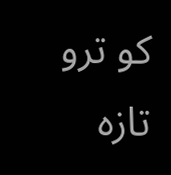کو ترو تازہ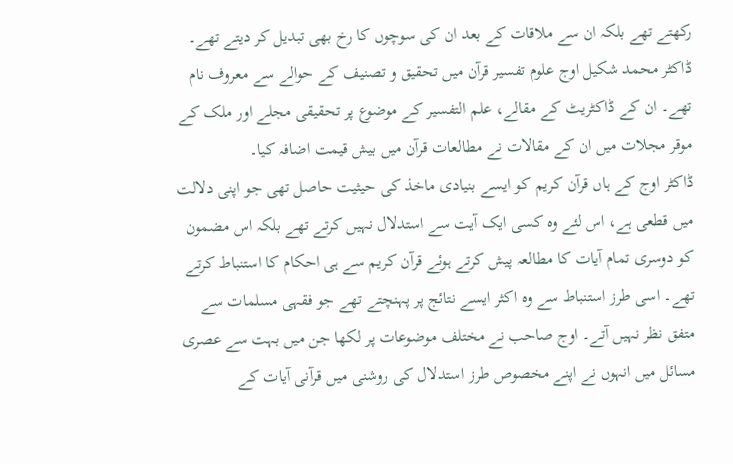رکھتے تھے بلکہ ان سے ملاقات کے بعد ان کی سوچوں کا رخ بھی تبدیل کر دیتے تھے۔ ڈاکٹر محمد شکیل اوج علوم تفسیر قرآن میں تحقیق و تصنیف کے حوالے سے معروف نام تھے۔ ان کے ڈاکٹریٹ کے مقالے، علم التفسیر کے موضوع پر تحقیقی مجلے اور ملک کے موقر مجلات میں ان کے مقالات نے مطالعات قرآن میں بیش قیمت اضافہ کیا۔
ڈاکٹر اوج کے ہاں قرآن کریم کو ایسے بنیادی ماخذ کی حیثیت حاصل تھی جو اپنی دلالت میں قطعی ہے، اس لئے وہ کسی ایک آیت سے استدلال نہیں کرتے تھے بلکہ اس مضمون کو دوسری تمام آیات کا مطالعہ پیش کرتے ہوئے قرآن کریم سے ہی احکام کا استنباط کرتے تھے۔ اسی طرز استنباط سے وہ اکثر ایسے نتائج پر پہنچتے تھے جو فقہی مسلمات سے متفق نظر نہیں آتے۔ اوج صاحب نے مختلف موضوعات پر لکھا جن میں بہت سے عصری مسائل میں انہوں نے اپنے مخصوص طرز استدلال کی روشنی میں قرآنی آیات کے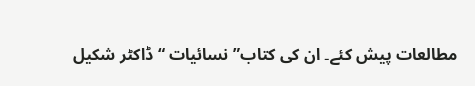مطالعات پیش کئے۔ ان کی کتاب”نسائیات “ ڈاکٹر شکیل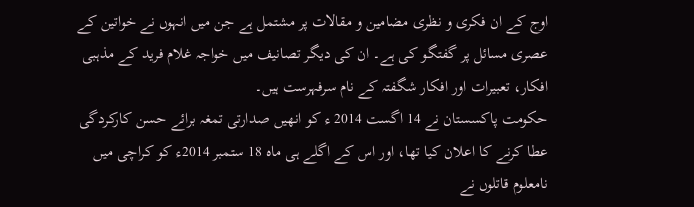اوج کے ان فکری و نظری مضامین و مقالات پر مشتمل ہے جن میں انہوں نے خواتین کے عصری مسائل پر گفتگو کی ہے۔ ان کی دیگر تصانیف میں خواجہ غلام فرید کے مذہبی افکار، تعبیرات اور افکار شگفتہ کے نام سرفہرست ہیں۔
حکومت پاکسستان نے 14 اگست 2014 ء کو انھیں صدارتی تمغہ برائے حسن کارکردگی عطا کرنے کا اعلان کیا تھا، اور اس کے اگلے ہی ماہ 18 ستمبر 2014ء کو کراچی میں نامعلوم قاتلوں نے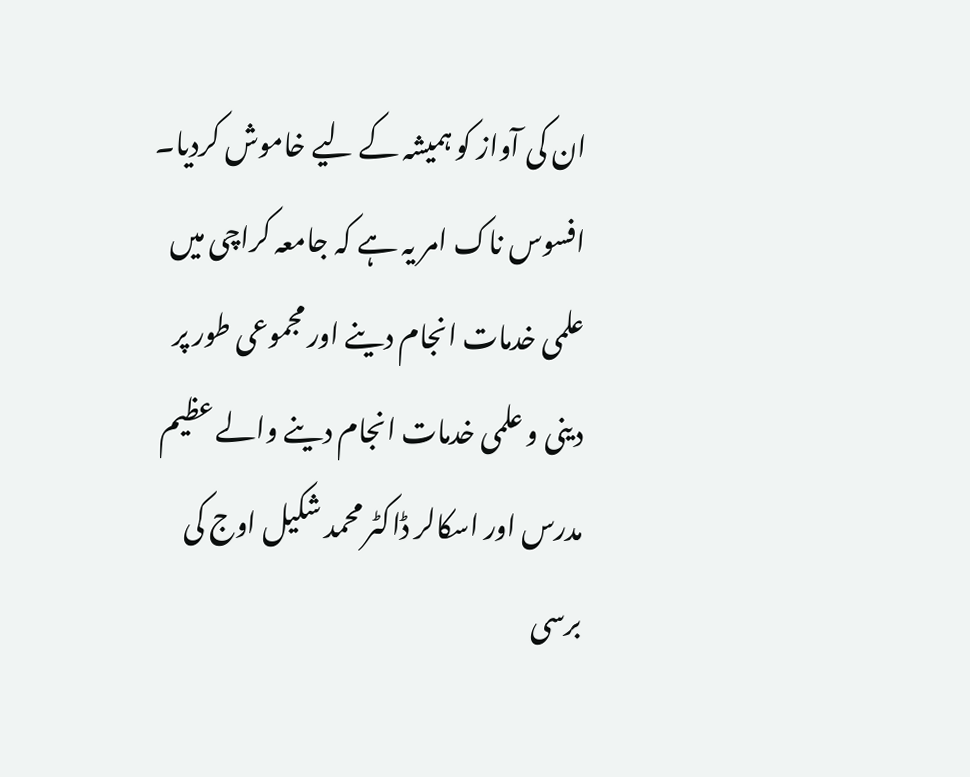ان کی آواز کو ہمیشہ کے لیے خاموش کردیا۔ افسوس ناک امر یہ ہے کہ جامعہ کراچی میں علمی خدمات انجام دینے اور مجموعی طور پر دینی و علمی خدمات انجام دینے والے عظیم مدرس اور اسکالر ڈاکٹر محمد شکیل اوج کی برسی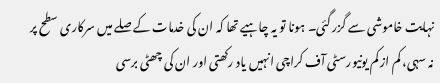نہایت خاموشی سے گزر گئی۔ ہونا تو یہ چاہیے تھا کہ ان کی خدمات کے صلے میں سرکاری سطح پر نہ سہی، کم از کم یونیورسٹی آف کراچی انہیں یاد رکھتی اور ان کی چھٹی برسی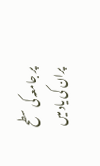پر جامعہ کی سطح پران کی یاد میں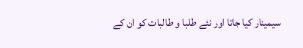سیمینار کیا جاتا اور نئے طلبا و طالبات کو ان کے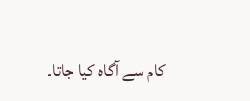کام سے آگاہ کیا جاتا۔